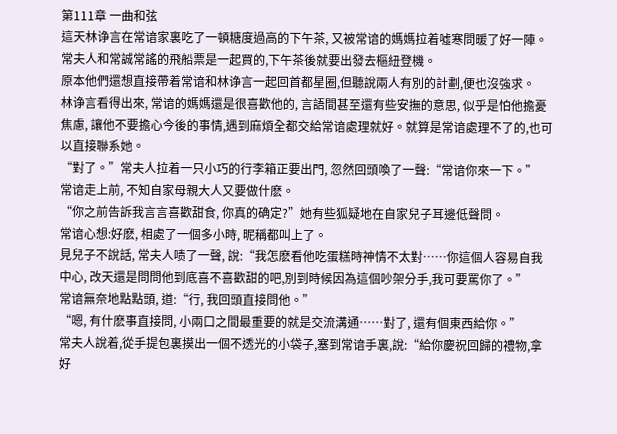第111章 一曲和弦
這天林诤言在常谙家裏吃了一頓糖度過高的下午茶, 又被常谙的媽媽拉着噓寒問暖了好一陣。
常夫人和常誠常謠的飛船票是一起買的,下午茶後就要出發去樞紐登機。
原本他們還想直接帶着常谙和林诤言一起回首都星圈,但聽說兩人有別的計劃,便也沒強求。
林诤言看得出來, 常谙的媽媽還是很喜歡他的, 言語間甚至還有些安撫的意思, 似乎是怕他擔憂焦慮, 讓他不要擔心今後的事情,遇到麻煩全都交給常谙處理就好。就算是常谙處理不了的,也可以直接聯系她。
“對了。”常夫人拉着一只小巧的行李箱正要出門, 忽然回頭喚了一聲:“常谙你來一下。”
常谙走上前, 不知自家母親大人又要做什麽。
“你之前告訴我言言喜歡甜食, 你真的确定?”她有些狐疑地在自家兒子耳邊低聲問。
常谙心想:好麽, 相處了一個多小時, 昵稱都叫上了。
見兒子不說話, 常夫人啧了一聲, 說:“我怎麽看他吃蛋糕時神情不太對……你這個人容易自我中心, 改天還是問問他到底喜不喜歡甜的吧,別到時候因為這個吵架分手,我可要罵你了。”
常谙無奈地點點頭, 道:“行, 我回頭直接問他。”
“嗯, 有什麽事直接問, 小兩口之間最重要的就是交流溝通……對了, 還有個東西給你。”
常夫人說着,從手提包裏摸出一個不透光的小袋子,塞到常谙手裏,說:“給你慶祝回歸的禮物,拿好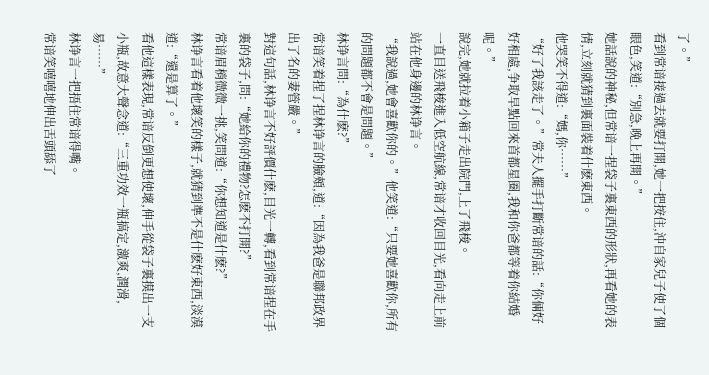了。”
看到常谙接過去就要打開,她一把按住,沖自家兒子使了個眼色,笑道:“別急,晚上再開。”
她話說的神秘,但常谙一捏袋子裏東西的形狀,再看她的表情,立刻就猜到裏面裝着什麽東西。
他哭笑不得道:“媽,你……”
“好了我該走了。”常夫人擺手打斷常谙的話:“你倆好好相處,争取早點回來首都星圈,我和你爸都等着你結婚呢。”
說完,她就拉着小箱子走出院門,上了飛梭。
一直目送飛梭進入低空航線,常谙才收回目光,看向走上前站在他身邊的林诤言。
“我說過,她會喜歡你的。”他笑道:“只要她喜歡你,所有的問題都不會是問題。”
林诤言問:“為什麽?”
常谙笑着捏了捏林诤言的臉頰,道:“因為我爸是聯邦政界出了名的妻管嚴。”
對這句話,林诤言不好評價什麽,目光一轉,看到常谙捏在手裏的袋子,問:“她給你的禮物?怎麽不打開?”
常谙眉梢微微一挑,笑問道:“你想知道是什麽?”
林诤言看着他壞笑的樣子,就猜到準不是什麽好東西,淡漠道:“還是算了。”
看他這樣表現,常谙反倒更想使壞,伸手從袋子裏摸出一支小瓶,故意大聲念道:“三重功效一瓶搞定,激爽,潤滑,易……”
林诤言一把捂住常谙得嘴。
常谙笑嘻嘻地伸出舌頭舔了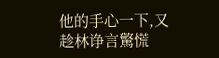他的手心一下,又趁林诤言驚慌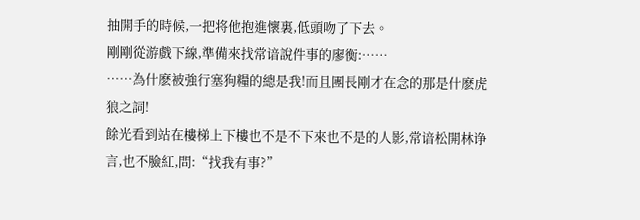抽開手的時候,一把将他抱進懷裏,低頭吻了下去。
剛剛從游戲下線,準備來找常谙說件事的廖衡:……
……為什麽被強行塞狗糧的總是我!而且團長剛才在念的那是什麽虎狼之詞!
餘光看到站在樓梯上下樓也不是不下來也不是的人影,常谙松開林诤言,也不臉紅,問:“找我有事?”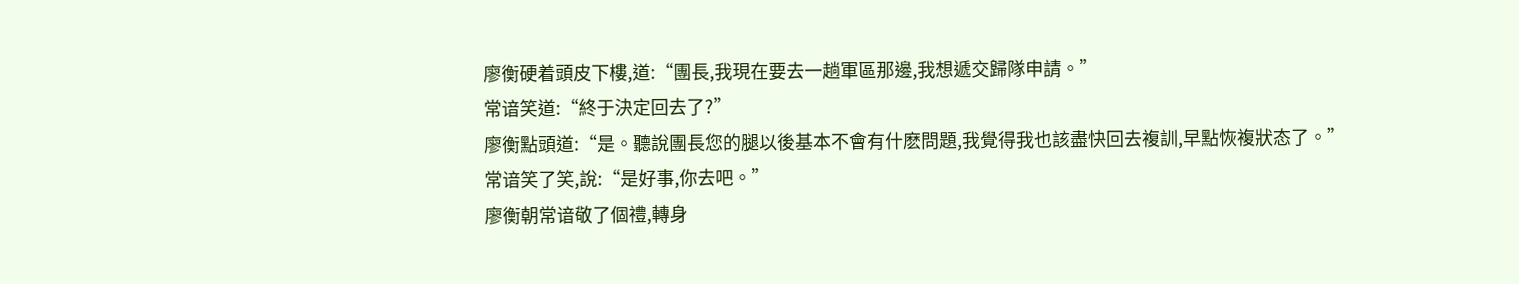廖衡硬着頭皮下樓,道:“團長,我現在要去一趟軍區那邊,我想遞交歸隊申請。”
常谙笑道:“終于決定回去了?”
廖衡點頭道:“是。聽說團長您的腿以後基本不會有什麽問題,我覺得我也該盡快回去複訓,早點恢複狀态了。”
常谙笑了笑,說:“是好事,你去吧。”
廖衡朝常谙敬了個禮,轉身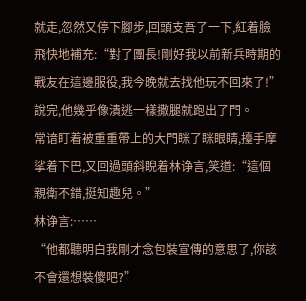就走,忽然又停下腳步,回頭支吾了一下,紅着臉飛快地補充:“對了團長!剛好我以前新兵時期的戰友在這邊服役,我今晚就去找他玩不回來了!”
說完,他幾乎像潰逃一樣撒腿就跑出了門。
常谙盯着被重重帶上的大門眯了眯眼睛,擡手摩挲着下巴,又回過頭斜睨着林诤言,笑道:“這個親衛不錯,挺知趣兒。”
林诤言:……
“他都聽明白我剛才念包裝宣傳的意思了,你該不會還想裝傻吧?”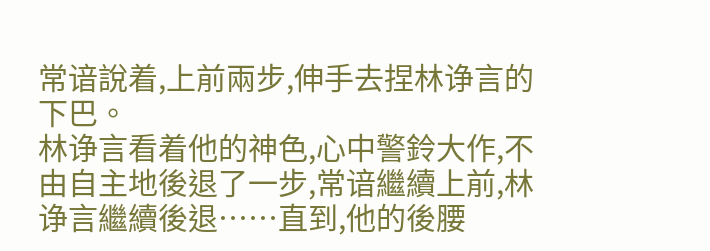常谙說着,上前兩步,伸手去捏林诤言的下巴。
林诤言看着他的神色,心中警鈴大作,不由自主地後退了一步,常谙繼續上前,林诤言繼續後退……直到,他的後腰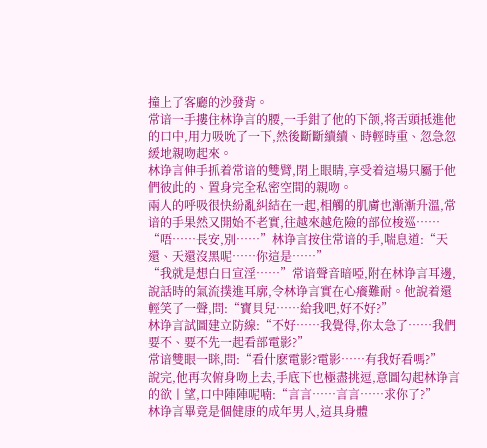撞上了客廳的沙發背。
常谙一手摟住林诤言的腰,一手鉗了他的下颌,将舌頭抵進他的口中,用力吸吮了一下,然後斷斷續續、時輕時重、忽急忽緩地親吻起來。
林诤言伸手抓着常谙的雙臂,閉上眼睛,享受着這場只屬于他們彼此的、置身完全私密空間的親吻。
兩人的呼吸很快紛亂糾結在一起,相觸的肌膚也漸漸升溫,常谙的手果然又開始不老實,往越來越危險的部位梭巡……
“唔……長安,別……”林诤言按住常谙的手,喘息道:“天還、天還沒黑呢……你這是……”
“我就是想白日宣淫……”常谙聲音暗啞,附在林诤言耳邊,說話時的氣流撲進耳廓,令林诤言實在心癢難耐。他說着還輕笑了一聲,問:“寶貝兒……給我吧,好不好?”
林诤言試圖建立防線:“不好……我覺得,你太急了……我們要不、要不先一起看部電影?”
常谙雙眼一眯,問:“看什麽電影?電影……有我好看嗎?”
說完,他再次俯身吻上去,手底下也極盡挑逗,意圖勾起林诤言的欲丨望,口中陣陣呢喃:“言言……言言……求你了?”
林诤言畢竟是個健康的成年男人,這具身體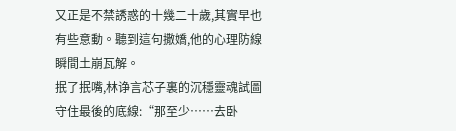又正是不禁誘惑的十幾二十歲,其實早也有些意動。聽到這句撒嬌,他的心理防線瞬間土崩瓦解。
抿了抿嘴,林诤言芯子裏的沉穩靈魂試圖守住最後的底線:“那至少……去卧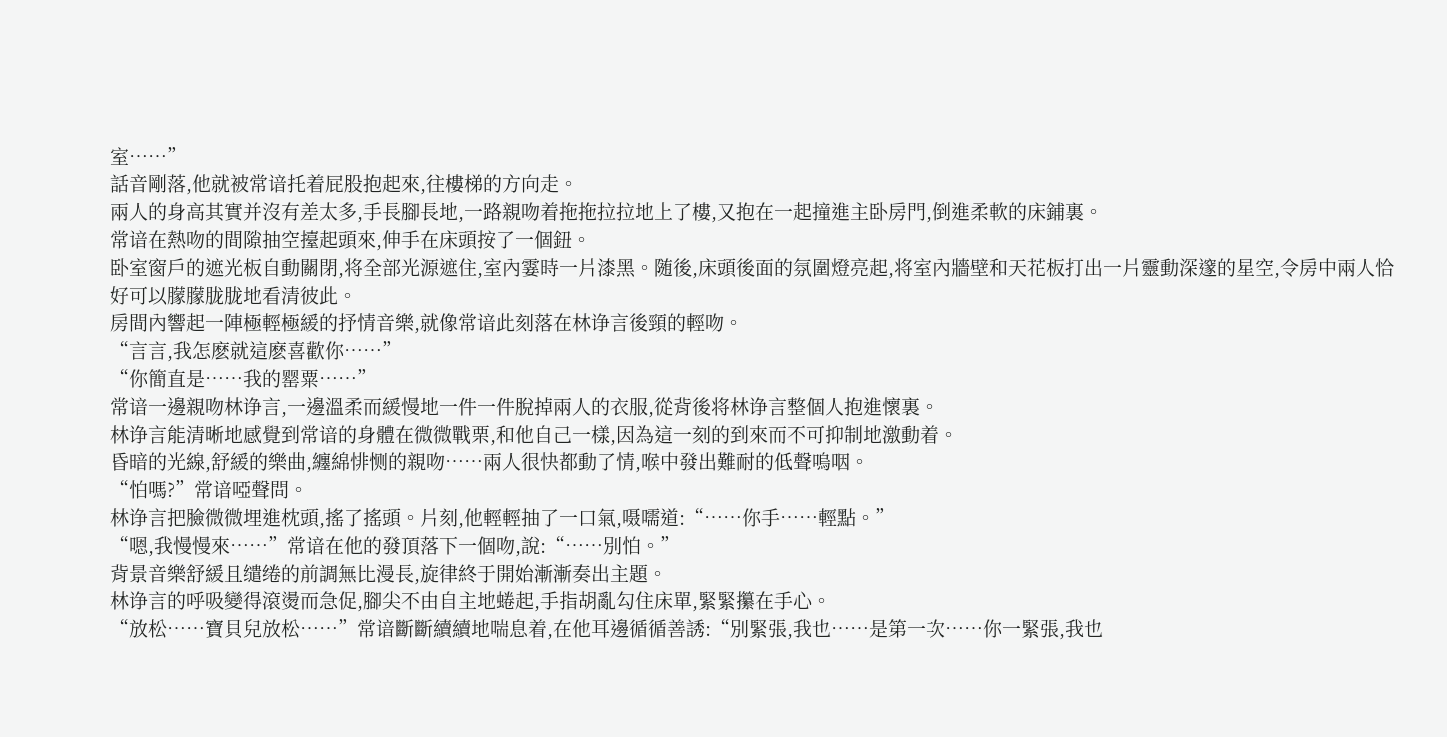室……”
話音剛落,他就被常谙托着屁股抱起來,往樓梯的方向走。
兩人的身高其實并沒有差太多,手長腳長地,一路親吻着拖拖拉拉地上了樓,又抱在一起撞進主卧房門,倒進柔軟的床鋪裏。
常谙在熱吻的間隙抽空擡起頭來,伸手在床頭按了一個鈕。
卧室窗戶的遮光板自動關閉,将全部光源遮住,室內霎時一片漆黑。随後,床頭後面的氛圍燈亮起,将室內牆壁和天花板打出一片靈動深邃的星空,令房中兩人恰好可以朦朦胧胧地看清彼此。
房間內響起一陣極輕極緩的抒情音樂,就像常谙此刻落在林诤言後頸的輕吻。
“言言,我怎麽就這麽喜歡你……”
“你簡直是……我的罂粟……”
常谙一邊親吻林诤言,一邊溫柔而緩慢地一件一件脫掉兩人的衣服,從背後将林诤言整個人抱進懷裏。
林诤言能清晰地感覺到常谙的身體在微微戰栗,和他自己一樣,因為這一刻的到來而不可抑制地激動着。
昏暗的光線,舒緩的樂曲,纏綿悱恻的親吻……兩人很快都動了情,喉中發出難耐的低聲嗚咽。
“怕嗎?”常谙啞聲問。
林诤言把臉微微埋進枕頭,搖了搖頭。片刻,他輕輕抽了一口氣,嗫嚅道:“……你手……輕點。”
“嗯,我慢慢來……”常谙在他的發頂落下一個吻,說:“……別怕。”
背景音樂舒緩且缱绻的前調無比漫長,旋律終于開始漸漸奏出主題。
林诤言的呼吸變得滾燙而急促,腳尖不由自主地蜷起,手指胡亂勾住床單,緊緊攥在手心。
“放松……寶貝兒放松……”常谙斷斷續續地喘息着,在他耳邊循循善誘:“別緊張,我也……是第一次……你一緊張,我也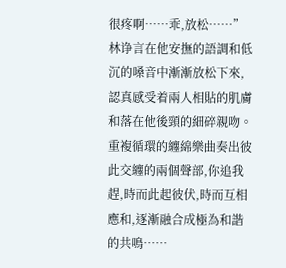很疼啊……乖,放松……”
林诤言在他安撫的語調和低沉的嗓音中漸漸放松下來,認真感受着兩人相貼的肌膚和落在他後頸的細碎親吻。
重複循環的纏綿樂曲奏出彼此交纏的兩個聲部,你追我趕,時而此起彼伏,時而互相應和,逐漸融合成極為和諧的共鳴……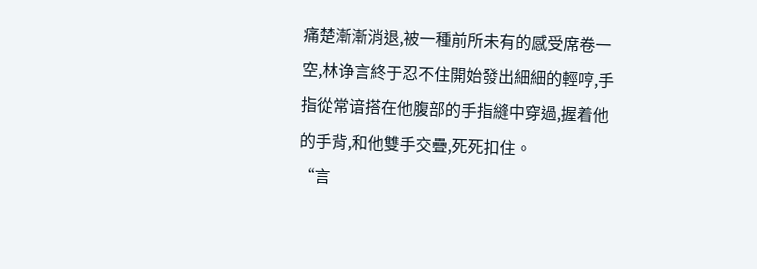痛楚漸漸消退,被一種前所未有的感受席卷一空,林诤言終于忍不住開始發出細細的輕哼,手指從常谙搭在他腹部的手指縫中穿過,握着他的手背,和他雙手交疊,死死扣住。
“言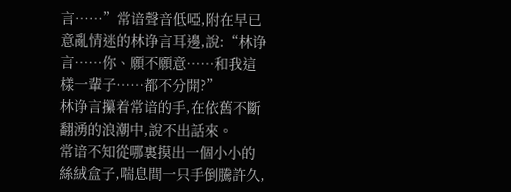言……”常谙聲音低啞,附在早已意亂情迷的林诤言耳邊,說:“林诤言……你、願不願意……和我這樣一輩子……都不分開?”
林诤言攥着常谙的手,在依舊不斷翻湧的浪潮中,說不出話來。
常谙不知從哪裏摸出一個小小的絲絨盒子,喘息間一只手倒騰許久,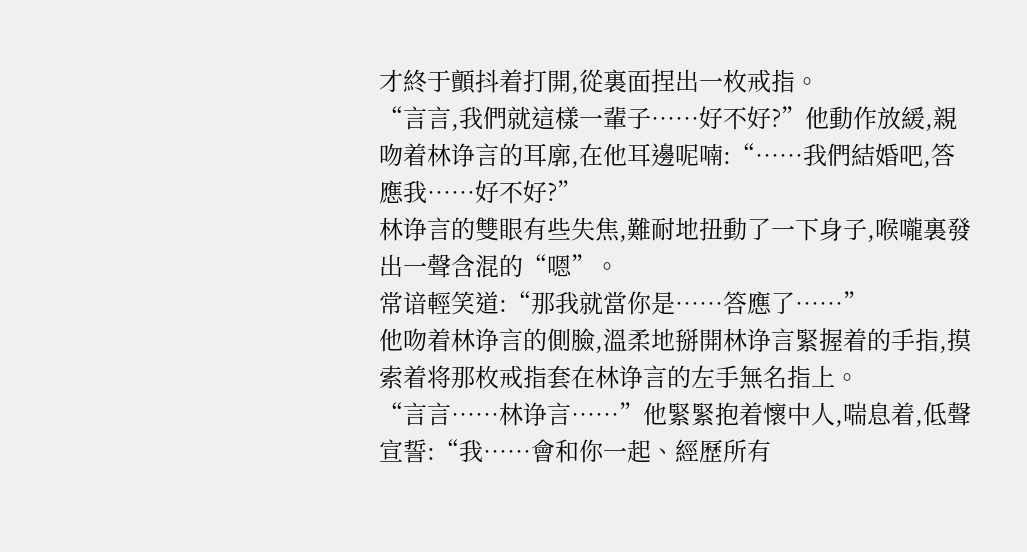才終于顫抖着打開,從裏面捏出一枚戒指。
“言言,我們就這樣一輩子……好不好?”他動作放緩,親吻着林诤言的耳廓,在他耳邊呢喃:“……我們結婚吧,答應我……好不好?”
林诤言的雙眼有些失焦,難耐地扭動了一下身子,喉嚨裏發出一聲含混的“嗯”。
常谙輕笑道:“那我就當你是……答應了……”
他吻着林诤言的側臉,溫柔地掰開林诤言緊握着的手指,摸索着将那枚戒指套在林诤言的左手無名指上。
“言言……林诤言……”他緊緊抱着懷中人,喘息着,低聲宣誓:“我……會和你一起、經歷所有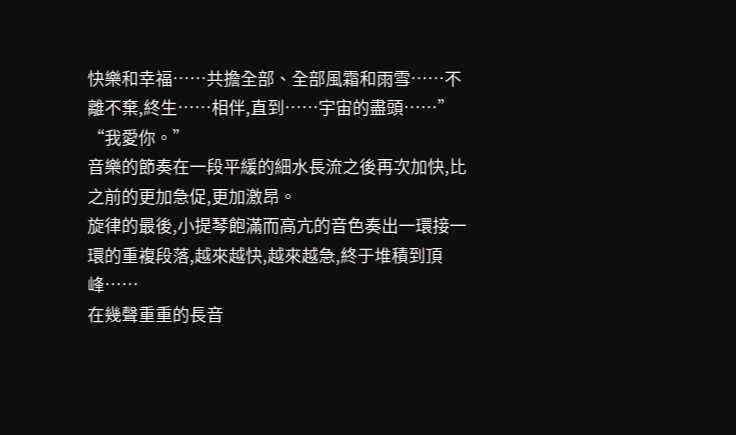快樂和幸福……共擔全部、全部風霜和雨雪……不離不棄,終生……相伴,直到……宇宙的盡頭……”
“我愛你。”
音樂的節奏在一段平緩的細水長流之後再次加快,比之前的更加急促,更加激昂。
旋律的最後,小提琴飽滿而高亢的音色奏出一環接一環的重複段落,越來越快,越來越急,終于堆積到頂峰……
在幾聲重重的長音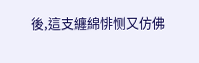後,這支纏綿悱恻又仿佛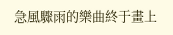急風驟雨的樂曲終于畫上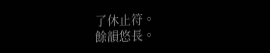了休止符。
餘韻悠長。